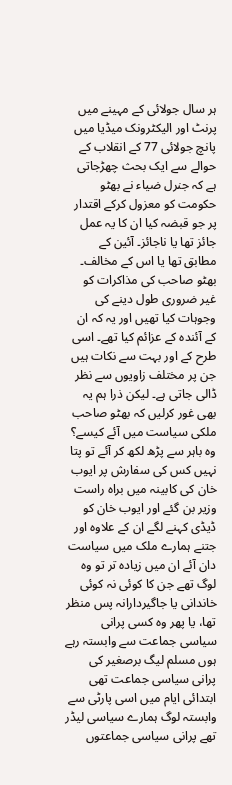ہر سال جولائی کے مہینے میں پرنٹ اور الیکٹرونک میڈیا میں پانچ جولائی 77 کے انقلاب کے حوالے سے ایک بحث چھڑجاتی ہے کہ جنرل ضیاء نے بھٹو حکومت کو معزول کرکے اقتدار پر جو قبضہ کیا ان کا یہ عمل جائز تھا یا ناجائز۔ آئین کے مطابق تھا یا اس کے مخالف۔ بھٹو صاحب کی مذاکرات کو غیر ضروری طول دینے کی وجوہات کیا تھیں اور یہ کہ ان کے آئندہ کے عزائم کیا تھے۔ اسی طرح کے اور بہت سے نکات ہیں جن پر مختلف زاویوں سے نظر ڈالی جاتی ہے۔ لیکن ذرا ہم یہ بھی غور کرلیں کہ بھٹو صاحب ملکی سیاست میں آئے کیسے؟ وہ باہر سے پڑھ لکھ کر آئے تو پتا نہیں کس کی سفارش پر ایوب خان کی کابینہ میں براہ راست وزیر بن گئے اور ایوب خان کو ڈیڈی کہنے لگے ان کے علاوہ اور جتنے ہمارے ملک میں سیاست دان آئے ان میں زیادہ تر تو وہ لوگ تھے جن کا کوئی نہ کوئی خاندانی یا جاگیردارانہ پس منظر تھا، یا پھر وہ کسی پرانی سیاسی جماعت سے وابستہ رہے ہوں مسلم لیگ برصغیر کی پرانی سیاسی جماعت تھی ابتدائی ایام میں اسی پارٹی سے وابستہ لوگ ہمارے سیاسی لیڈر تھے پرانی سیاسی جماعتوں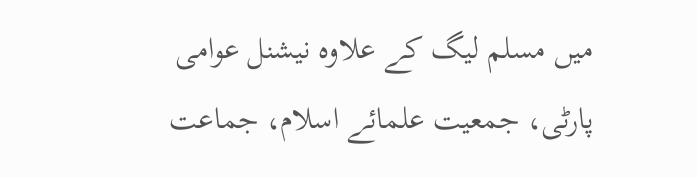میں مسلم لیگ کے علاوہ نیشنل عوامی پارٹی، جمعیت علمائے اسلام، جماعت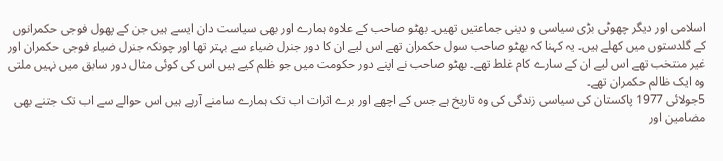اسلامی اور دیگر چھوٹی بڑی سیاسی و دینی جماعتیں تھیں۔ بھٹو صاحب کے علاوہ ہمارے اور بھی سیاست دان ایسے ہیں جن کے پھول فوجی حکمرانوں کے گلدستوں میں کھلے ہیں۔ یہ کہنا کہ بھٹو صاحب سول حکمران تھے اس لیے ان کا دور جنرل ضیاء سے بہتر تھا اور چونکہ جنرل ضیاء فوجی حکمران اور غیر منتخب تھے اس لیے ان کے سارے کام غلط تھے۔ بھٹو صاحب نے اپنے دور حکومت میں جو ظلم کیے ہیں اس کی کوئی مثال دور سابق میں نہیں ملتی وہ ایک ظالم حکمران تھے۔
5جولائی 1977 پاکستان کی سیاسی زندگی کی وہ تاریخ ہے جس کے اچھے اور برے اثرات اب تک ہمارے سامنے آرہے ہیں اس حوالے سے اب تک جتنے بھی مضامین اور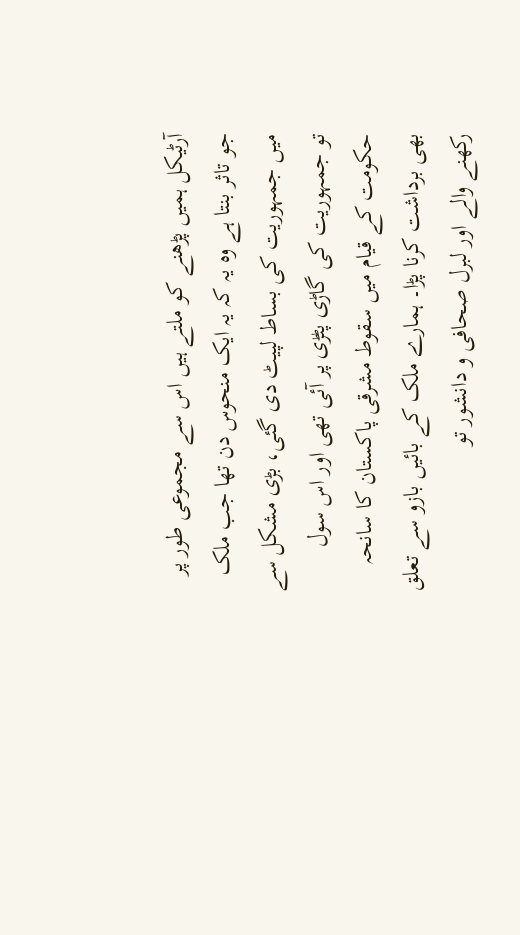آرٹیکل ہمیں پڑھنے کو ملتے ہیں اس سے مجموعی طور پر جو تاثر بنتا ہے وہ یہ کہ یہ ایک منحوس دن تھا جب ملک میں جمہوریت کی بساط لپیٹ دی گئی، بڑی مشکل سے تو جمہوریت کی گاڑی پٹڑی پر آئی تھی اور اس سول حکومت کے قیام میں سقوط مشرقی پاکستان کا سانحہ بھی برداشت کرنا پڑا۔ ہمارے ملک کے بائیں بازو سے تعلق رکھنے والے اور لبرل صحافی و دانشور تو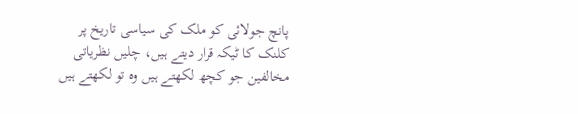پانچ جولائی کو ملک کی سیاسی تاریخ پر کلنک کا ٹیکہ قرار دیتے ہیں، چلیں نظریاتی مخالفین جو کچھ لکھتے ہیں وہ تو لکھتے ہیں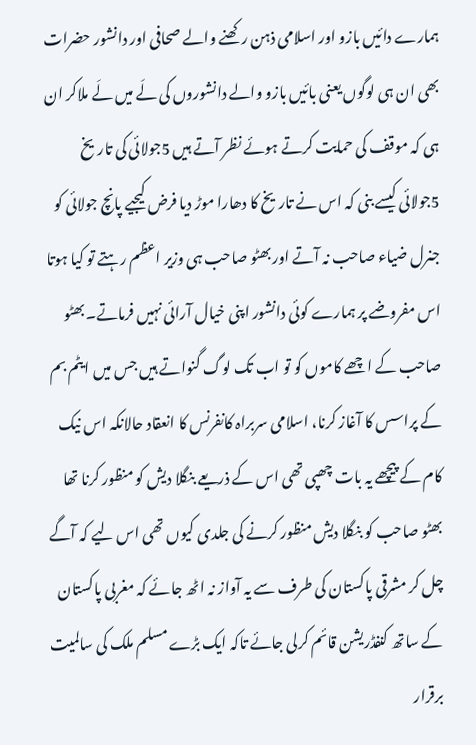ہمارے دائیں بازو اور اسلامی ذہن رکھنے والے صحافی اور دانشور حضرات بھی ان ہی لوگوں یعنی بائیں بازو والے دانشوروں کی لَے میں لَے ملاکر ان ہی کہ موقف کی حمایت کرتے ہوئے نظر آتے ہیں 5جولائی کی تاریخ 5جولائی کیسے بنی کہ اس نے تاریخ کا دھارا موڑ دیا فرض کیجیے پانچ جولائی کو جنرل ضیاء صاحب نہ آتے اور بھٹو صاحب ہی وزیر اعظم رہتے تو کیا ہوتا اس مفروضے پر ہمارے کوئی دانشور اپنی خیال آرائی نہیں فرماتے۔ بھٹو صاحب کے اچھے کاموں کو تو اب تک لوگ گنواتے ہیں جس میں ایٹم بم کے پراسس کا آغاز کرنا، اسلامی سربراہ کانفرنس کا انعقاد حالانکہ اس نیک کام کے پیچھے یہ بات چھپی تھی اس کے ذریعے بنگلا دیش کو منظور کرنا تھا بھٹو صاحب کو بنگلا دیش منظور کرنے کی جلدی کیوں تھی اس لیے کہ آگے چل کر مشرقی پاکستان کی طرف سے یہ آواز نہ اٹھ جائے کہ مغربی پاکستان کے ساتھ کنفڈریشن قائم کرلی جائے تاکہ ایک بڑے مسلم ملک کی سالمیت برقرار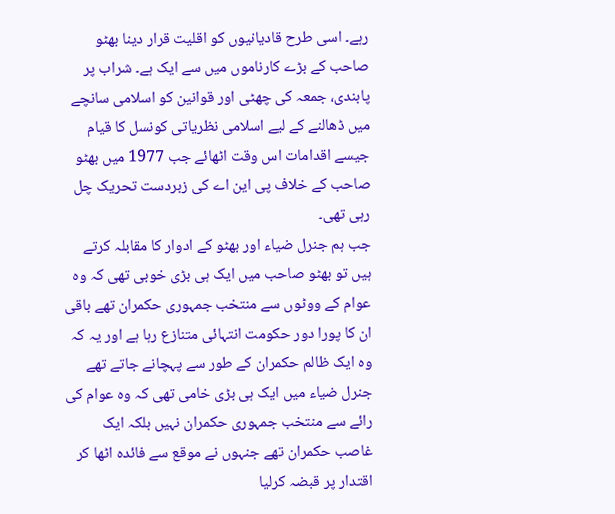رہے۔ اسی طرح قادیانیوں کو اقلیت قرار دینا بھٹو صاحب کے بڑے کارناموں میں سے ایک ہے۔ شراب پر پابندی، جمعہ کی چھٹی اور قوانین کو اسلامی سانچے میں ڈھالنے کے لیے اسلامی نظریاتی کونسل کا قیام جیسے اقدامات اس وقت اٹھائے جب 1977 میں بھٹو صاحب کے خلاف پی این اے کی زبردست تحریک چل رہی تھی۔
جب ہم جنرل ضیاء اور بھٹو کے ادوار کا مقابلہ کرتے ہیں تو بھٹو صاحب میں ایک ہی بڑی خوبی تھی کہ وہ عوام کے ووٹوں سے منتخب جمہوری حکمران تھے باقی ان کا پورا دور حکومت انتہائی متنازع رہا ہے اور یہ کہ وہ ایک ظالم حکمران کے طور سے پہچانے جاتے تھے جنرل ضیاء میں ایک ہی بڑی خامی تھی کہ وہ عوام کی رائے سے منتخب جمہوری حکمران نہیں بلکہ ایک غاصب حکمران تھے جنہوں نے موقع سے فائدہ اٹھا کر اقتدار پر قبضہ کرلیا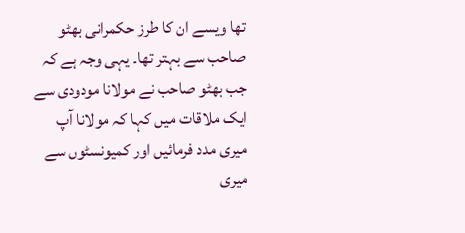تھا ویسے ان کا طرز حکمرانی بھٹو صاحب سے بہتر تھا۔ یہی وجہ ہے کہ جب بھٹو صاحب نے مولانا مودودی سے ایک ملاقات میں کہا کہ مولانا آپ میری مدد فرمائیں اور کمیونسٹوں سے میری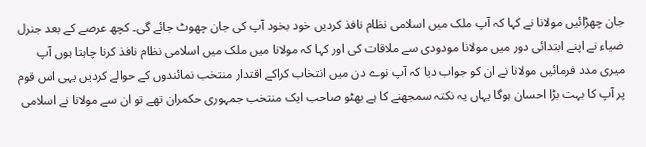جان چھڑائیں مولانا نے کہا کہ آپ ملک میں اسلامی نظام نافذ کردیں خود بخود آپ کی جان چھوٹ جائے گی۔ کچھ عرصے کے بعد جنرل ضیاء نے اپنے ابتدائی دور میں مولانا مودودی سے ملاقات کی اور کہا کہ مولانا میں ملک میں اسلامی نظام نافذ کرنا چاہتا ہوں آپ میری مدد فرمائیں مولانا نے ان کو جواب دیا کہ آپ نوے دن میں انتخاب کراکے اقتدار منتخب نمائندوں کے حوالے کردیں یہی اس قوم پر آپ کا بہت بڑا احسان ہوگا یہاں یہ نکتہ سمجھنے کا ہے بھٹو صاحب ایک منتخب جمہوری حکمران تھے تو ان سے مولانا نے اسلامی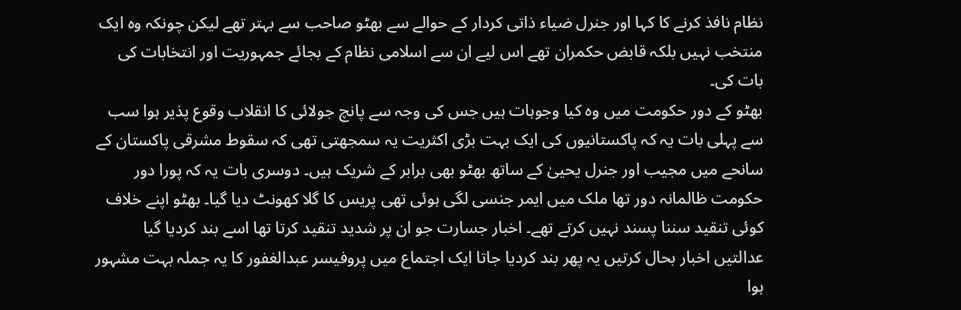نظام نافذ کرنے کا کہا اور جنرل ضیاء ذاتی کردار کے حوالے سے بھٹو صاحب سے بہتر تھے لیکن چونکہ وہ ایک منتخب نہیں بلکہ قابض حکمران تھے اس لیے ان سے اسلامی نظام کے بجائے جمہوریت اور انتخابات کی بات کی۔
بھٹو کے دور حکومت میں وہ کیا وجوہات ہیں جس کی وجہ سے پانچ جولائی کا انقلاب وقوع پذیر ہوا سب سے پہلی بات یہ کہ پاکستانیوں کی ایک بہت بڑی اکثریت یہ سمجھتی تھی کہ سقوط مشرقی پاکستان کے سانحے میں مجیب اور جنرل یحییٰ کے ساتھ بھٹو بھی برابر کے شریک ہیں۔ دوسری بات یہ کہ پورا دور حکومت ظالمانہ دور تھا ملک میں ایمر جنسی لگی ہوئی تھی پریس کا گلا کھونٹ دیا گیا۔ بھٹو اپنے خلاف کوئی تنقید سننا پسند نہیں کرتے تھے۔ اخبار جسارت جو ان پر شدید تنقید کرتا تھا اسے بند کردیا گیا عدالتیں اخبار بحال کرتیں یہ پھر بند کردیا جاتا ایک اجتماع میں پروفیسر عبدالغفور کا یہ جملہ بہت مشہور ہوا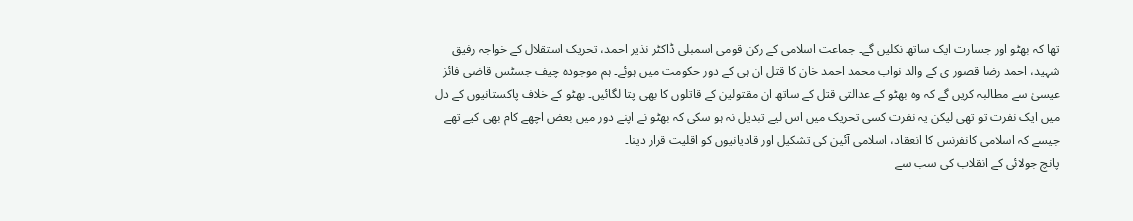تھا کہ بھٹو اور جسارت ایک ساتھ نکلیں گے۔ جماعت اسلامی کے رکن قومی اسمبلی ڈاکٹر نذیر احمد، تحریک استقلال کے خواجہ رفیق شہید، احمد رضا قصور ی کے والد نواب محمد احمد خان کا قتل ان ہی کے دور حکومت میں ہوئے۔ ہم موجودہ چیف جسٹس قاضی فائز عیسیٰ سے مطالبہ کریں گے کہ وہ بھٹو کے عدالتی قتل کے ساتھ ان مقتولین کے قاتلوں کا بھی پتا لگائیں۔ بھٹو کے خلاف پاکستانیوں کے دل میں ایک نفرت تو تھی لیکن یہ نفرت کسی تحریک میں اس لیے تبدیل نہ ہو سکی کہ بھٹو نے اپنے دور میں بعض اچھے کام بھی کیے تھے جیسے کہ اسلامی کانفرنس کا انعقاد، اسلامی آئین کی تشکیل اور قادیانیوں کو اقلیت قرار دینا۔
پانچ جولائی کے انقلاب کی سب سے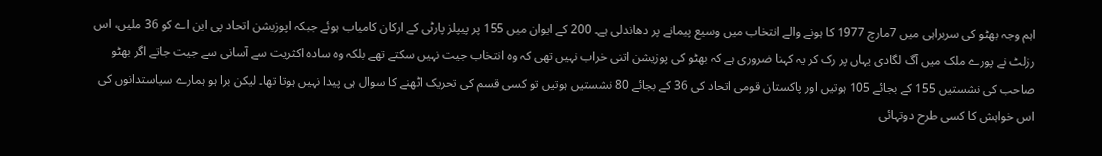اہم وجہ بھٹو کی سربراہی میں 7مارچ 1977 کا ہونے والے انتخاب میں وسیع پیمانے پر دھاندلی ہے۔ 200 کے ایوان میں 155 پر پیپلز پارٹی کے ارکان کامیاب ہوئے جبکہ اپوزیشن اتحاد پی این اے کو 36 ملیں، اس رزلٹ نے پورے ملک میں آگ لگادی یہاں پر رک کر یہ کہنا ضروری ہے کہ بھٹو کی پوزیشن اتنی خراب نہیں تھی کہ وہ انتخاب جیت نہیں سکتے تھے بلکہ وہ سادہ اکثریت سے آسانی سے جیت جاتے اگر بھٹو صاحب کی نشستیں 155 کے بجائے 105 ہوتیں اور پاکستان قومی اتحاد کی 36 کے بجائے 80 نشستیں ہوتیں تو کسی قسم کی تحریک اٹھنے کا سوال ہی پیدا نہیں ہوتا تھا۔ لیکن برا ہو ہمارے سیاستدانوں کی اس خواہش کا کسی طرح دوتہائی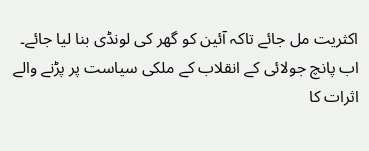اکثریت مل جائے تاکہ آئین کو گھر کی لونڈی بنا لیا جائے۔
اب پانچ جولائی کے انقلاب کے ملکی سیاست پر پڑنے والے اثرات کا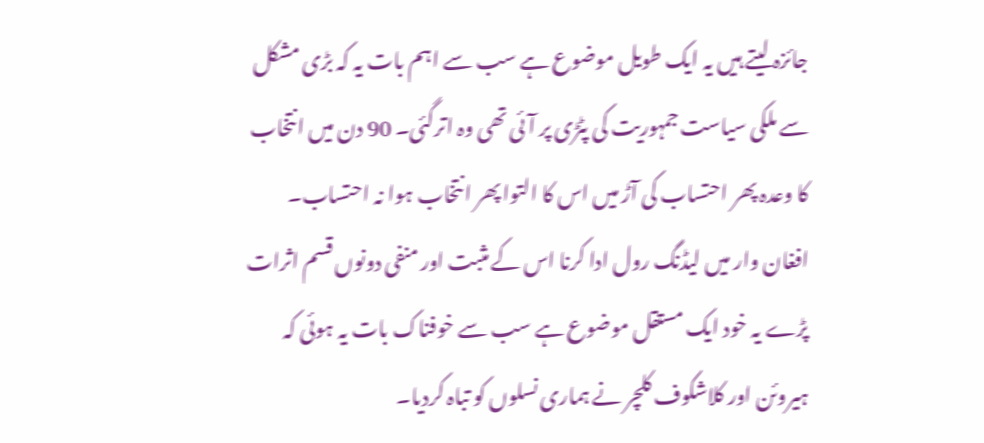جائزہ لیتے ہیں یہ ایک طویل موضوع ہے سب سے اہم بات یہ کہ بڑی مشکل سے ملکی سیاست جمہوریت کی پٹڑی پر آئی تھی وہ اترگئی۔ 90 دن میں انتخاب کا وعدہ پھر احتساب کی آڑ میں اس کا التوا پھر انتخاب ہوا نہ احتساب۔ افغان وار میں لیڈنگ رول ادا کرنا اس کے مثبت اور منفی دونوں قسم اثرات پڑے یہ خود ایک مستقل موضوع ہے سب سے خوفناک بات یہ ہوئی کہ ہیروئن اور کلاشکوف کلچر نے ہماری نسلوں کو تباہ کردیا۔